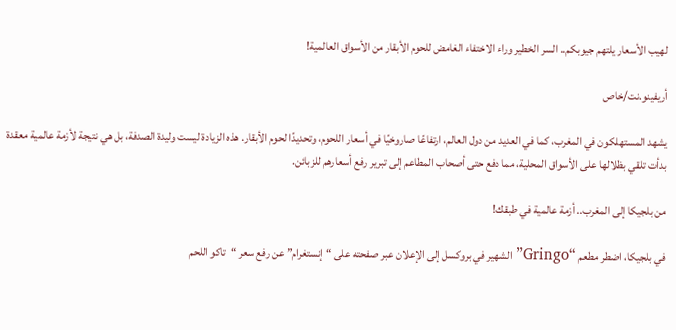لهيب الأسعار يلتهم جيوبكم.. السر الخطير وراء الاختفاء الغامض للحوم الأبقار من الأسواق العالمية!

أريفينو.نت/خاص

يشهد المستهلكون في المغرب، كما في العديد من دول العالم، ارتفاعًا صاروخيًا في أسعار اللحوم، وتحديدًا لحوم الأبقار. هذه الزيادة ليست وليدة الصدفة، بل هي نتيجة لأزمة عالمية معقدة بدأت تلقي بظلالها على الأسواق المحلية، مما دفع حتى أصحاب المطاعم إلى تبرير رفع أسعارهم للزبائن.

من بلجيكا إلى المغرب.. أزمة عالمية في طبقك!

في بلجيكا، اضطر مطعم “Gringo” الشهير في بروكسل إلى الإعلان عبر صفحته على “إنستغرام” عن رفع سعر “تاكو اللحم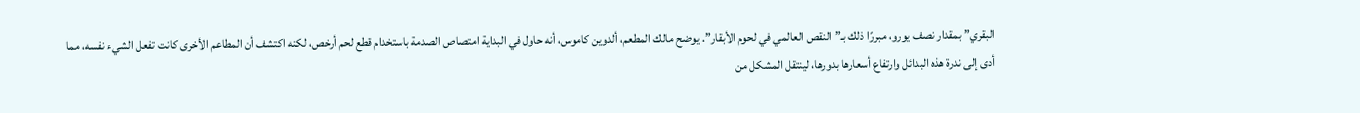البقري” بمقدار نصف يورو، مبررًا ذلك بـ”النقص العالمي في لحوم الأبقار”. يوضح مالك المطعم، ألدوين كاموس، أنه حاول في البداية امتصاص الصدمة باستخدام قطع لحم أرخص، لكنه اكتشف أن المطاعم الأخرى كانت تفعل الشيء نفسه، مما أدى إلى ندرة هذه البدائل وارتفاع أسعارها بدورها، لينتقل المشكل من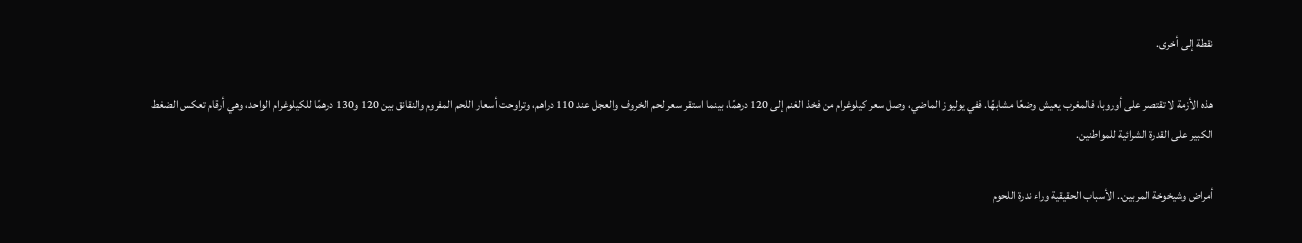نقطة إلى أخرى.

هذه الأزمة لا تقتصر على أوروبا، فالمغرب يعيش وضعًا مشابهًا. ففي يوليوز الماضي، وصل سعر كيلوغرام من فخذ الغنم إلى 120 درهمًا، بينما استقر سعر لحم الخروف والعجل عند 110 دراهم، وتراوحت أسعار اللحم المفروم والنقانق بين 120 و130 درهمًا للكيلوغرام الواحد، وهي أرقام تعكس الضغط الكبير على القدرة الشرائية للمواطنين.

أمراض وشيخوخة المربين.. الأسباب الحقيقية وراء ندرة اللحوم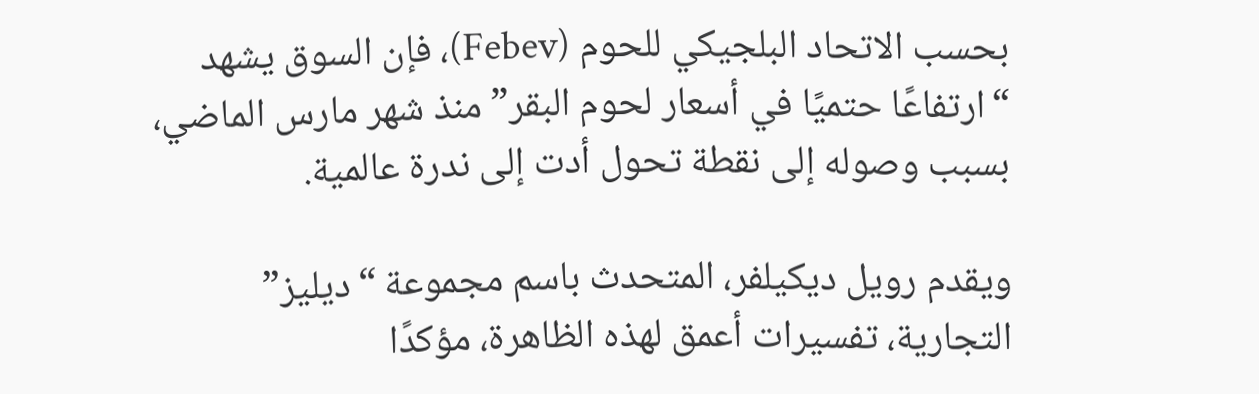بحسب الاتحاد البلجيكي للحوم (Febev)، فإن السوق يشهد “ارتفاعًا حتميًا في أسعار لحوم البقر” منذ شهر مارس الماضي، بسبب وصوله إلى نقطة تحول أدت إلى ندرة عالمية.

ويقدم رويل ديكيلفر، المتحدث باسم مجموعة “ديليز” التجارية، تفسيرات أعمق لهذه الظاهرة، مؤكدًا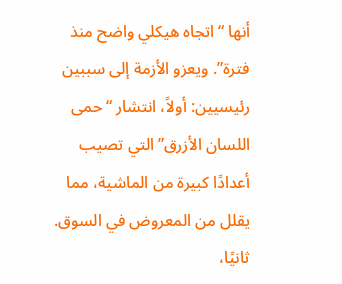أنها “اتجاه هيكلي واضح منذ فترة”. ويعزو الأزمة إلى سببين رئيسيين: أولاً، انتشار “حمى اللسان الأزرق” التي تصيب أعدادًا كبيرة من الماشية، مما يقلل من المعروض في السوق. ثانيًا،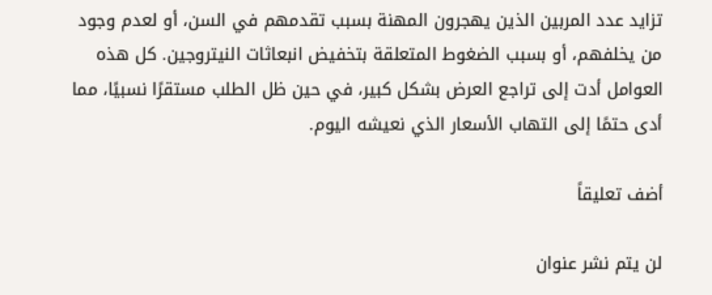تزايد عدد المربين الذين يهجرون المهنة بسبب تقدمهم في السن، أو لعدم وجود من يخلفهم، أو بسبب الضغوط المتعلقة بتخفيض انبعاثات النيتروجين. كل هذه العوامل أدت إلى تراجع العرض بشكل كبير، في حين ظل الطلب مستقرًا نسبيًا، مما أدى حتمًا إلى التهاب الأسعار الذي نعيشه اليوم.

أضف تعليقاً

لن يتم نشر عنوان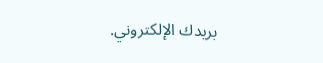بريدك الإلكتروني.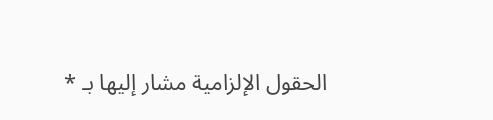الحقول الإلزامية مشار إليها بـ *